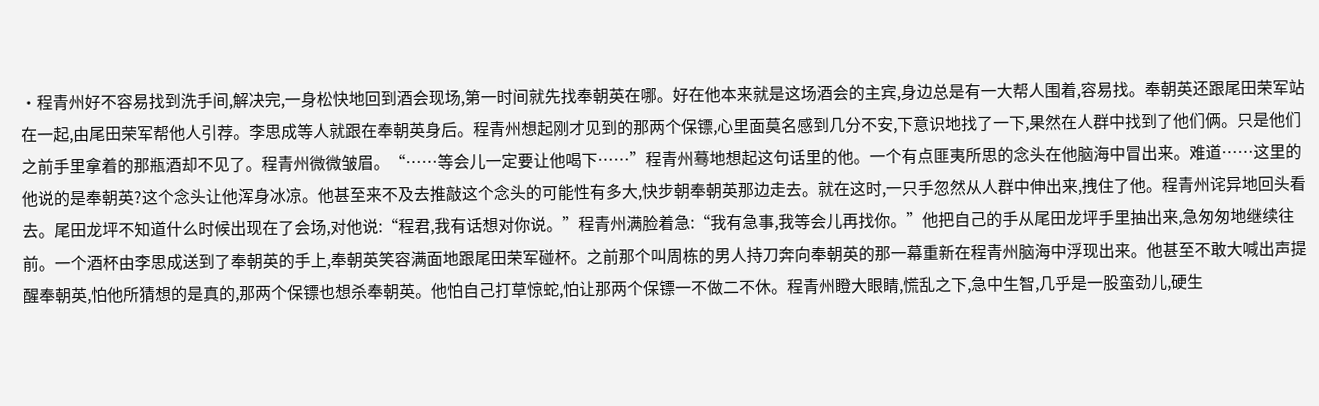·程青州好不容易找到洗手间,解决完,一身松快地回到酒会现场,第一时间就先找奉朝英在哪。好在他本来就是这场酒会的主宾,身边总是有一大帮人围着,容易找。奉朝英还跟尾田荣军站在一起,由尾田荣军帮他人引荐。李思成等人就跟在奉朝英身后。程青州想起刚才见到的那两个保镖,心里面莫名感到几分不安,下意识地找了一下,果然在人群中找到了他们俩。只是他们之前手里拿着的那瓶酒却不见了。程青州微微皱眉。“……等会儿一定要让他喝下……”程青州蓦地想起这句话里的他。一个有点匪夷所思的念头在他脑海中冒出来。难道……这里的他说的是奉朝英?这个念头让他浑身冰凉。他甚至来不及去推敲这个念头的可能性有多大,快步朝奉朝英那边走去。就在这时,一只手忽然从人群中伸出来,拽住了他。程青州诧异地回头看去。尾田龙坪不知道什么时候出现在了会场,对他说:“程君,我有话想对你说。”程青州满脸着急:“我有急事,我等会儿再找你。”他把自己的手从尾田龙坪手里抽出来,急匆匆地继续往前。一个酒杯由李思成送到了奉朝英的手上,奉朝英笑容满面地跟尾田荣军碰杯。之前那个叫周栋的男人持刀奔向奉朝英的那一幕重新在程青州脑海中浮现出来。他甚至不敢大喊出声提醒奉朝英,怕他所猜想的是真的,那两个保镖也想杀奉朝英。他怕自己打草惊蛇,怕让那两个保镖一不做二不休。程青州瞪大眼睛,慌乱之下,急中生智,几乎是一股蛮劲儿,硬生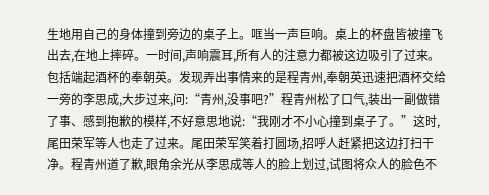生地用自己的身体撞到旁边的桌子上。哐当一声巨响。桌上的杯盘皆被撞飞出去,在地上摔碎。一时间,声响震耳,所有人的注意力都被这边吸引了过来。包括端起酒杯的奉朝英。发现弄出事情来的是程青州,奉朝英迅速把酒杯交给一旁的李思成,大步过来,问:“青州,没事吧?”程青州松了口气,装出一副做错了事、感到抱歉的模样,不好意思地说:“我刚才不小心撞到桌子了。”这时,尾田荣军等人也走了过来。尾田荣军笑着打圆场,招呼人赶紧把这边打扫干净。程青州道了歉,眼角余光从李思成等人的脸上划过,试图将众人的脸色不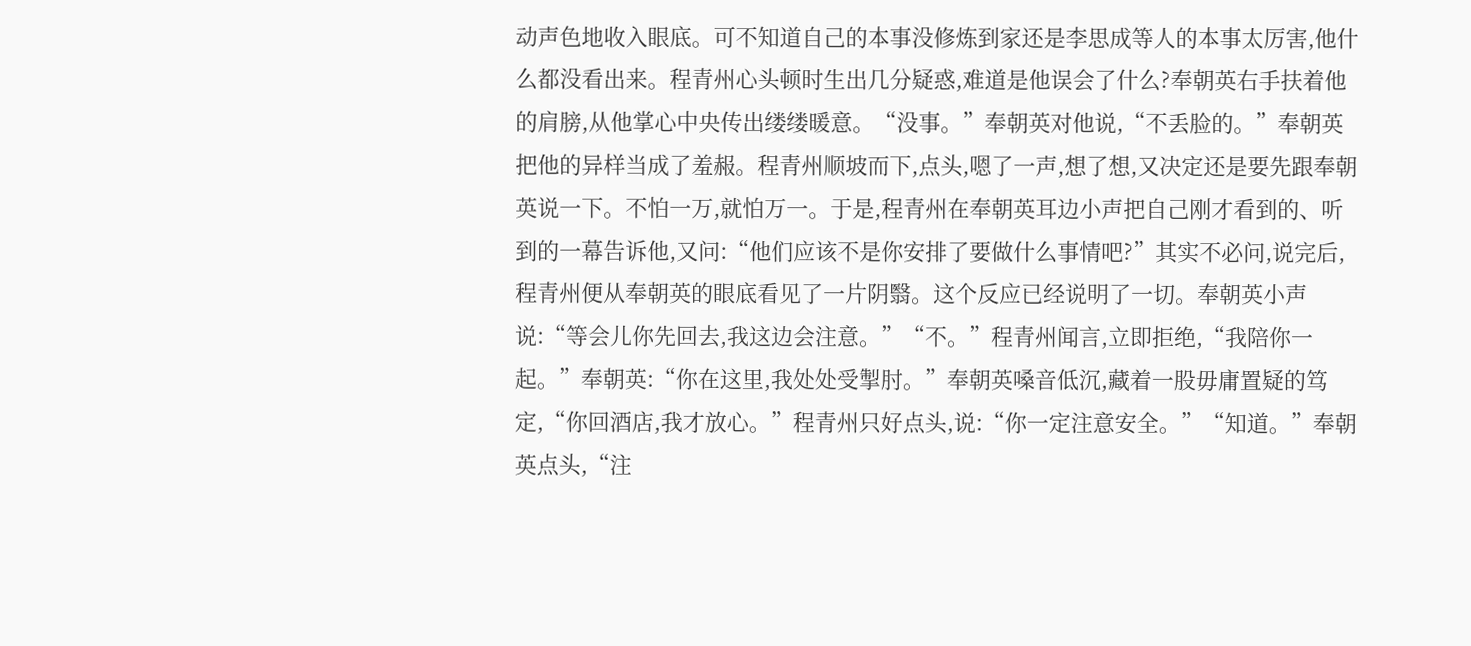动声色地收入眼底。可不知道自己的本事没修炼到家还是李思成等人的本事太厉害,他什么都没看出来。程青州心头顿时生出几分疑惑,难道是他误会了什么?奉朝英右手扶着他的肩膀,从他掌心中央传出缕缕暖意。“没事。”奉朝英对他说,“不丢脸的。”奉朝英把他的异样当成了羞赧。程青州顺坡而下,点头,嗯了一声,想了想,又决定还是要先跟奉朝英说一下。不怕一万,就怕万一。于是,程青州在奉朝英耳边小声把自己刚才看到的、听到的一幕告诉他,又问:“他们应该不是你安排了要做什么事情吧?”其实不必问,说完后,程青州便从奉朝英的眼底看见了一片阴翳。这个反应已经说明了一切。奉朝英小声说:“等会儿你先回去,我这边会注意。”“不。”程青州闻言,立即拒绝,“我陪你一起。”奉朝英:“你在这里,我处处受掣肘。”奉朝英嗓音低沉,藏着一股毋庸置疑的笃定,“你回酒店,我才放心。”程青州只好点头,说:“你一定注意安全。”“知道。”奉朝英点头,“注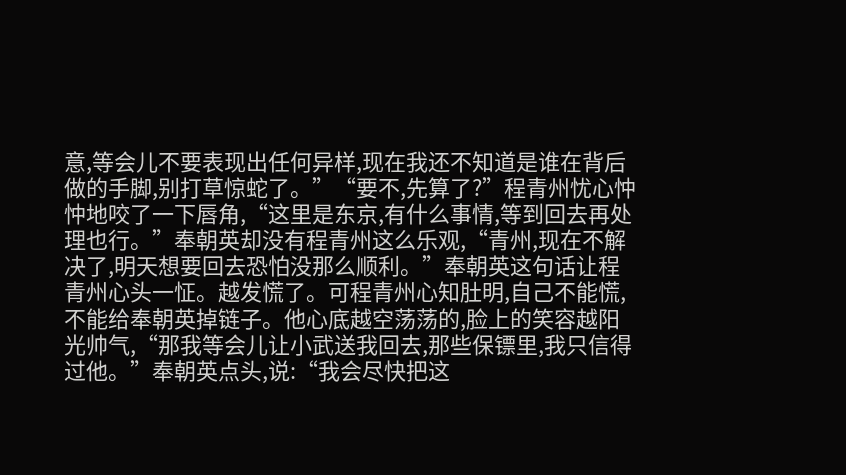意,等会儿不要表现出任何异样,现在我还不知道是谁在背后做的手脚,别打草惊蛇了。”“要不,先算了?”程青州忧心忡忡地咬了一下唇角,“这里是东京,有什么事情,等到回去再处理也行。”奉朝英却没有程青州这么乐观,“青州,现在不解决了,明天想要回去恐怕没那么顺利。”奉朝英这句话让程青州心头一怔。越发慌了。可程青州心知肚明,自己不能慌,不能给奉朝英掉链子。他心底越空荡荡的,脸上的笑容越阳光帅气,“那我等会儿让小武送我回去,那些保镖里,我只信得过他。”奉朝英点头,说:“我会尽快把这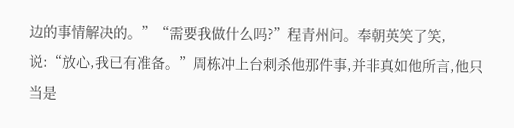边的事情解决的。”“需要我做什么吗?”程青州问。奉朝英笑了笑,说:“放心,我已有准备。”周栋冲上台刺杀他那件事,并非真如他所言,他只当是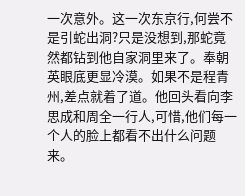一次意外。这一次东京行,何尝不是引蛇出洞?只是没想到,那蛇竟然都钻到他自家洞里来了。奉朝英眼底更显冷漠。如果不是程青州,差点就着了道。他回头看向李思成和周全一行人,可惜,他们每一个人的脸上都看不出什么问题来。